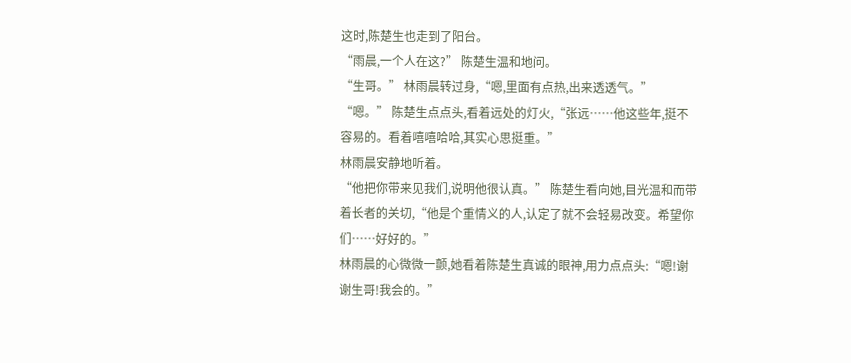这时,陈楚生也走到了阳台。
“雨晨,一个人在这?” 陈楚生温和地问。
“生哥。” 林雨晨转过身,“嗯,里面有点热,出来透透气。”
“嗯。” 陈楚生点点头,看着远处的灯火,“张远……他这些年,挺不容易的。看着嘻嘻哈哈,其实心思挺重。”
林雨晨安静地听着。
“他把你带来见我们,说明他很认真。” 陈楚生看向她,目光温和而带着长者的关切,“他是个重情义的人,认定了就不会轻易改变。希望你们……好好的。”
林雨晨的心微微一颤,她看着陈楚生真诚的眼神,用力点点头:“嗯!谢谢生哥!我会的。”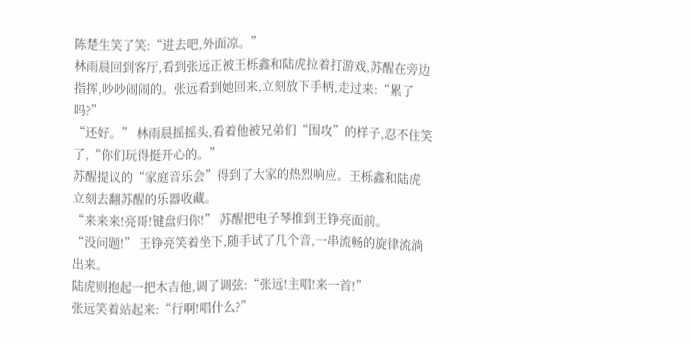陈楚生笑了笑:“进去吧,外面凉。”
林雨晨回到客厅,看到张远正被王栎鑫和陆虎拉着打游戏,苏醒在旁边指挥,吵吵闹闹的。张远看到她回来,立刻放下手柄,走过来:“累了吗?”
“还好。” 林雨晨摇摇头,看着他被兄弟们“围攻”的样子,忍不住笑了,“你们玩得挺开心的。”
苏醒提议的“家庭音乐会”得到了大家的热烈响应。王栎鑫和陆虎立刻去翻苏醒的乐器收藏。
“来来来!亮哥!键盘归你!” 苏醒把电子琴推到王铮亮面前。
“没问题!” 王铮亮笑着坐下,随手试了几个音,一串流畅的旋律流淌出来。
陆虎则抱起一把木吉他,调了调弦:“张远!主唱!来一首!”
张远笑着站起来:“行啊!唱什么?”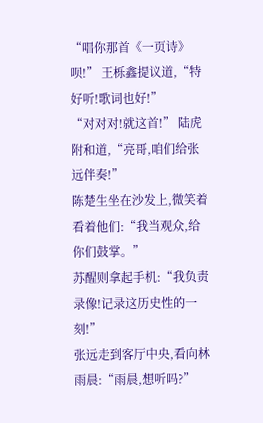“唱你那首《一页诗》呗!” 王栎鑫提议道,“特好听!歌词也好!”
“对对对!就这首!” 陆虎附和道,“亮哥,咱们给张远伴奏!”
陈楚生坐在沙发上,微笑着看着他们:“我当观众,给你们鼓掌。”
苏醒则拿起手机:“我负责录像!记录这历史性的一刻!”
张远走到客厅中央,看向林雨晨:“雨晨,想听吗?”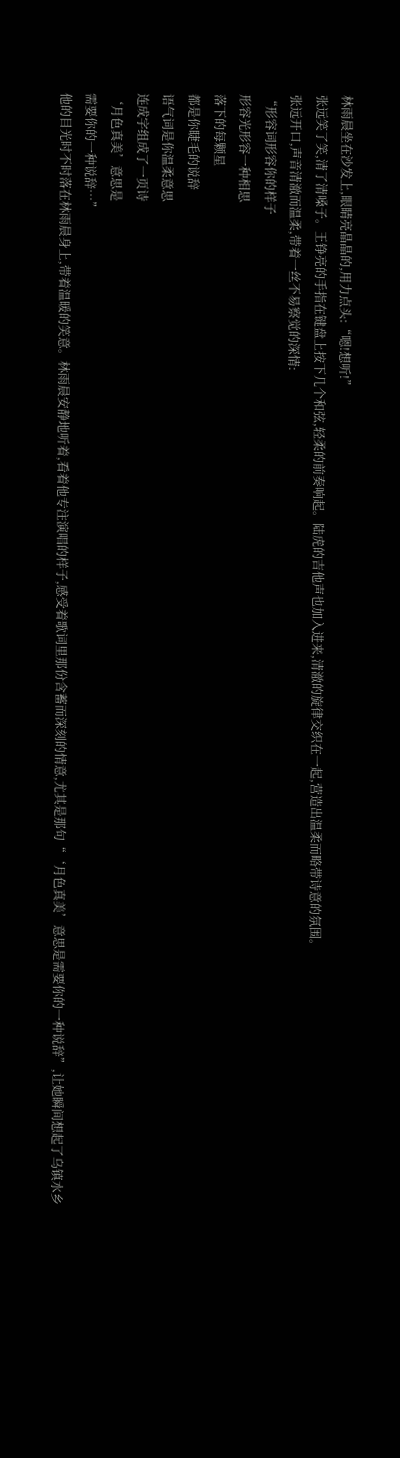林雨晨坐在沙发上,眼睛亮晶晶的,用力点头:“嗯!想听!”
张远笑了笑,清了清嗓子。王铮亮的手指在键盘上按下几个和弦,轻柔的前奏响起。陆虎的吉他声也加入进来,清澈的旋律交织在一起,营造出温柔而略带诗意的氛围。
张远开口,声音清澈而温柔,带着一丝不易察觉的深情:
“形容词形容你的样子
形容光形容一种相思
落下的每颗星
都是你睫毛的说辞
语气词是你温柔意思
连成字组成了一页诗
‘月色真美’意思是
需要你的一种说辞…”
他的目光时不时落在林雨晨身上,带着温暖的笑意。林雨晨安静地听着,看着他专注演唱的样子,感受着歌词里那份含蓄而深刻的情意,尤其是那句“‘月色真美’意思是需要你的一种说辞”,让她瞬间想起了乌镇水乡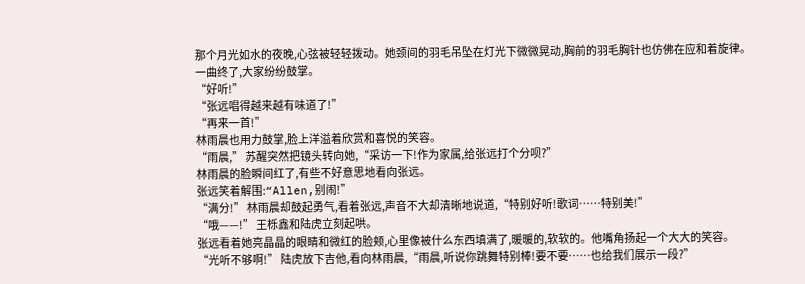那个月光如水的夜晚,心弦被轻轻拨动。她颈间的羽毛吊坠在灯光下微微晃动,胸前的羽毛胸针也仿佛在应和着旋律。
一曲终了,大家纷纷鼓掌。
“好听!”
“张远唱得越来越有味道了!”
“再来一首!”
林雨晨也用力鼓掌,脸上洋溢着欣赏和喜悦的笑容。
“雨晨,” 苏醒突然把镜头转向她,“采访一下!作为家属,给张远打个分呗?”
林雨晨的脸瞬间红了,有些不好意思地看向张远。
张远笑着解围:“Allen,别闹!”
“满分!” 林雨晨却鼓起勇气,看着张远,声音不大却清晰地说道,“特别好听!歌词……特别美!”
“哦——!” 王栎鑫和陆虎立刻起哄。
张远看着她亮晶晶的眼睛和微红的脸颊,心里像被什么东西填满了,暖暖的,软软的。他嘴角扬起一个大大的笑容。
“光听不够啊!” 陆虎放下吉他,看向林雨晨,“雨晨,听说你跳舞特别棒!要不要……也给我们展示一段?”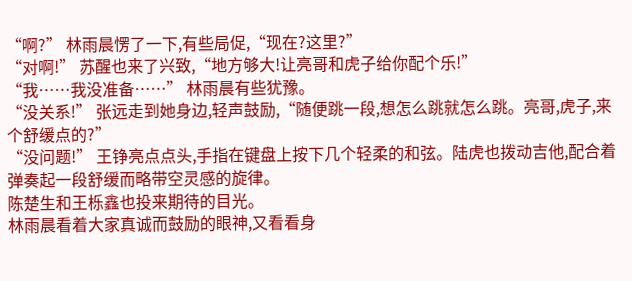“啊?” 林雨晨愣了一下,有些局促,“现在?这里?”
“对啊!” 苏醒也来了兴致,“地方够大!让亮哥和虎子给你配个乐!”
“我……我没准备……” 林雨晨有些犹豫。
“没关系!” 张远走到她身边,轻声鼓励,“随便跳一段,想怎么跳就怎么跳。亮哥,虎子,来个舒缓点的?”
“没问题!” 王铮亮点点头,手指在键盘上按下几个轻柔的和弦。陆虎也拨动吉他,配合着弹奏起一段舒缓而略带空灵感的旋律。
陈楚生和王栎鑫也投来期待的目光。
林雨晨看着大家真诚而鼓励的眼神,又看看身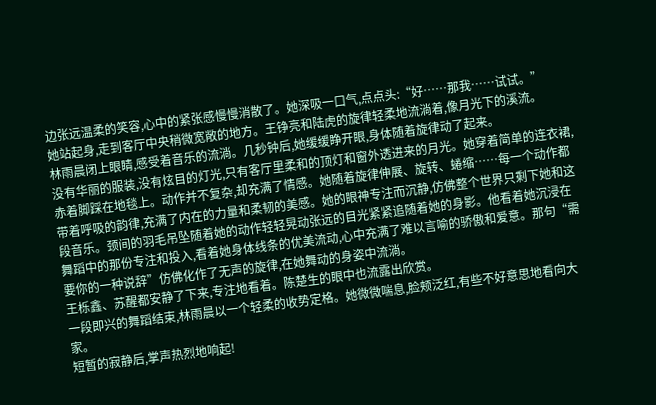边张远温柔的笑容,心中的紧张感慢慢消散了。她深吸一口气,点点头:“好……那我……试试。”
她站起身,走到客厅中央稍微宽敞的地方。王铮亮和陆虎的旋律轻柔地流淌着,像月光下的溪流。
林雨晨闭上眼睛,感受着音乐的流淌。几秒钟后,她缓缓睁开眼,身体随着旋律动了起来。
没有华丽的服装,没有炫目的灯光,只有客厅里柔和的顶灯和窗外透进来的月光。她穿着简单的连衣裙,赤着脚踩在地毯上。动作并不复杂,却充满了情感。她随着旋律伸展、旋转、蜷缩……每一个动作都带着呼吸的韵律,充满了内在的力量和柔韧的美感。她的眼神专注而沉静,仿佛整个世界只剩下她和这段音乐。颈间的羽毛吊坠随着她的动作轻轻晃动张远的目光紧紧追随着她的身影。他看着她沉浸在舞蹈中的那份专注和投入,看着她身体线条的优美流动,心中充满了难以言喻的骄傲和爱意。那句“需要你的一种说辞”仿佛化作了无声的旋律,在她舞动的身姿中流淌。
王栎鑫、苏醒都安静了下来,专注地看着。陈楚生的眼中也流露出欣赏。
一段即兴的舞蹈结束,林雨晨以一个轻柔的收势定格。她微微喘息,脸颊泛红,有些不好意思地看向大家。
短暂的寂静后,掌声热烈地响起!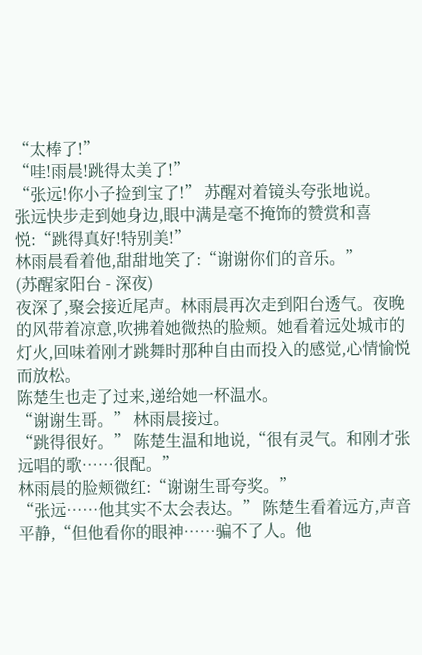“太棒了!”
“哇!雨晨!跳得太美了!”
“张远!你小子捡到宝了!” 苏醒对着镜头夸张地说。
张远快步走到她身边,眼中满是毫不掩饰的赞赏和喜悦:“跳得真好!特别美!”
林雨晨看着他,甜甜地笑了:“谢谢你们的音乐。”
(苏醒家阳台 - 深夜)
夜深了,聚会接近尾声。林雨晨再次走到阳台透气。夜晚的风带着凉意,吹拂着她微热的脸颊。她看着远处城市的灯火,回味着刚才跳舞时那种自由而投入的感觉,心情愉悦而放松。
陈楚生也走了过来,递给她一杯温水。
“谢谢生哥。” 林雨晨接过。
“跳得很好。” 陈楚生温和地说,“很有灵气。和刚才张远唱的歌……很配。”
林雨晨的脸颊微红:“谢谢生哥夸奖。”
“张远……他其实不太会表达。” 陈楚生看着远方,声音平静,“但他看你的眼神……骗不了人。他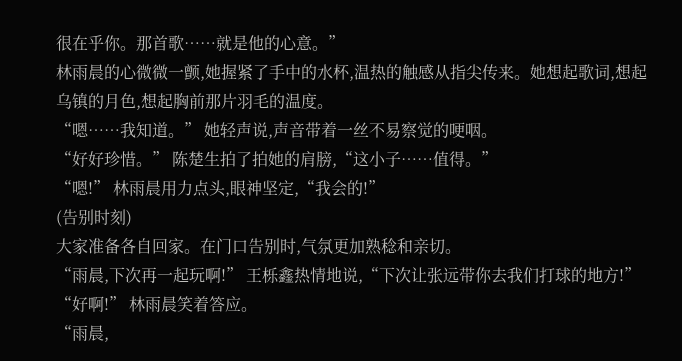很在乎你。那首歌……就是他的心意。”
林雨晨的心微微一颤,她握紧了手中的水杯,温热的触感从指尖传来。她想起歌词,想起乌镇的月色,想起胸前那片羽毛的温度。
“嗯……我知道。” 她轻声说,声音带着一丝不易察觉的哽咽。
“好好珍惜。” 陈楚生拍了拍她的肩膀,“这小子……值得。”
“嗯!” 林雨晨用力点头,眼神坚定,“我会的!”
(告别时刻)
大家准备各自回家。在门口告别时,气氛更加熟稔和亲切。
“雨晨,下次再一起玩啊!” 王栎鑫热情地说,“下次让张远带你去我们打球的地方!”
“好啊!” 林雨晨笑着答应。
“雨晨,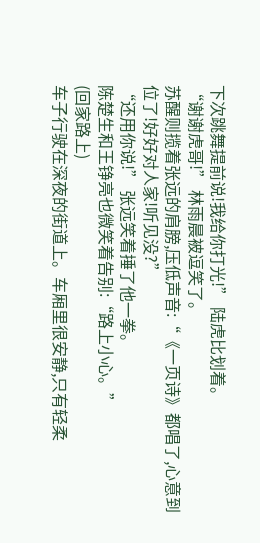下次跳舞提前说!我给你打光!” 陆虎比划着。
“谢谢虎哥!” 林雨晨被逗笑了。
苏醒则揽着张远的肩膀,压低声音:“《一页诗》都唱了,心意到位了!好好对人家!听见没?”
“还用你说!” 张远笑着捶了他一拳。
陈楚生和王铮亮也微笑着告别:“路上小心。”
(回家路上)
车子行驶在深夜的街道上。车厢里很安静,只有轻柔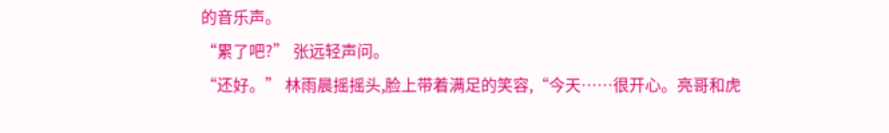的音乐声。
“累了吧?” 张远轻声问。
“还好。” 林雨晨摇摇头,脸上带着满足的笑容,“今天……很开心。亮哥和虎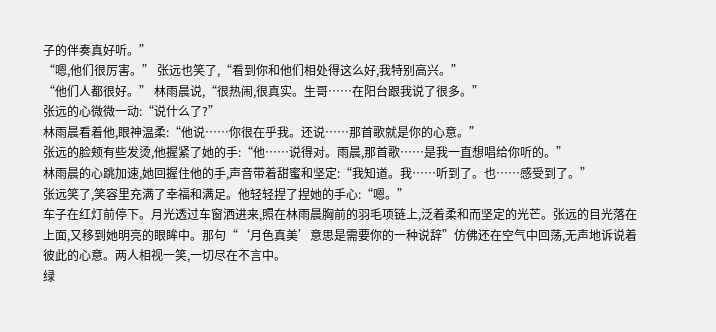子的伴奏真好听。”
“嗯,他们很厉害。” 张远也笑了,“看到你和他们相处得这么好,我特别高兴。”
“他们人都很好。” 林雨晨说,“很热闹,很真实。生哥……在阳台跟我说了很多。”
张远的心微微一动:“说什么了?”
林雨晨看着他,眼神温柔:“他说……你很在乎我。还说……那首歌就是你的心意。”
张远的脸颊有些发烫,他握紧了她的手:“他……说得对。雨晨,那首歌……是我一直想唱给你听的。”
林雨晨的心跳加速,她回握住他的手,声音带着甜蜜和坚定:“我知道。我……听到了。也……感受到了。”
张远笑了,笑容里充满了幸福和满足。他轻轻捏了捏她的手心:“嗯。”
车子在红灯前停下。月光透过车窗洒进来,照在林雨晨胸前的羽毛项链上,泛着柔和而坚定的光芒。张远的目光落在上面,又移到她明亮的眼眸中。那句“‘月色真美’意思是需要你的一种说辞”仿佛还在空气中回荡,无声地诉说着彼此的心意。两人相视一笑,一切尽在不言中。
绿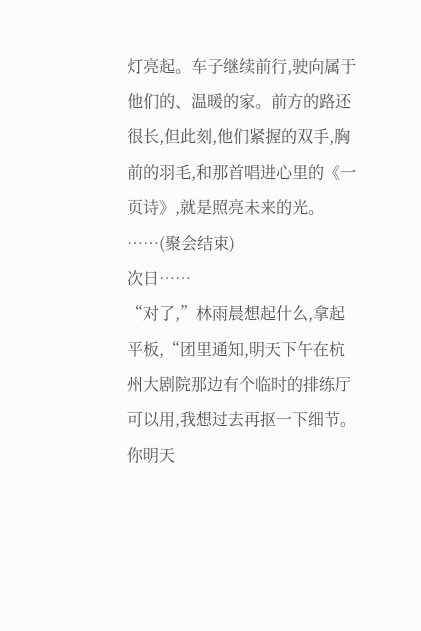灯亮起。车子继续前行,驶向属于他们的、温暖的家。前方的路还很长,但此刻,他们紧握的双手,胸前的羽毛,和那首唱进心里的《一页诗》,就是照亮未来的光。
……(聚会结束)
次日……
“对了,”林雨晨想起什么,拿起平板,“团里通知,明天下午在杭州大剧院那边有个临时的排练厅可以用,我想过去再抠一下细节。你明天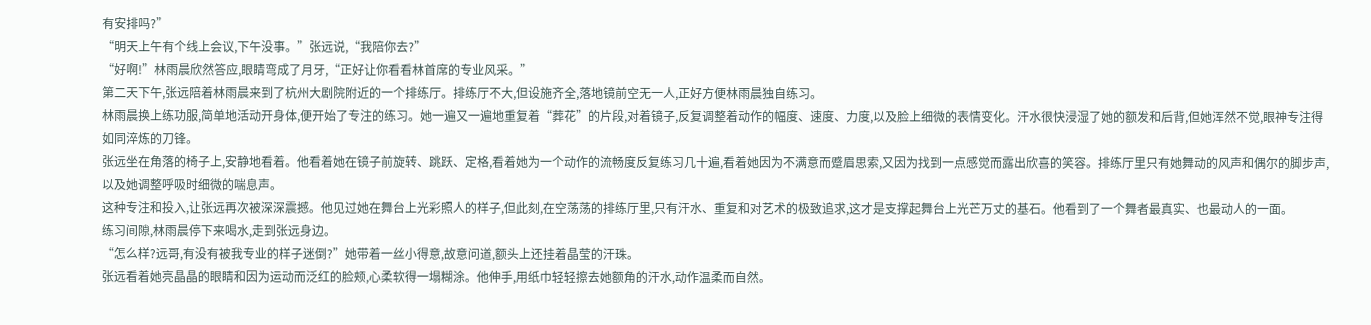有安排吗?”
“明天上午有个线上会议,下午没事。”张远说,“我陪你去?”
“好啊!”林雨晨欣然答应,眼睛弯成了月牙,“正好让你看看林首席的专业风采。”
第二天下午,张远陪着林雨晨来到了杭州大剧院附近的一个排练厅。排练厅不大,但设施齐全,落地镜前空无一人,正好方便林雨晨独自练习。
林雨晨换上练功服,简单地活动开身体,便开始了专注的练习。她一遍又一遍地重复着“葬花”的片段,对着镜子,反复调整着动作的幅度、速度、力度,以及脸上细微的表情变化。汗水很快浸湿了她的额发和后背,但她浑然不觉,眼神专注得如同淬炼的刀锋。
张远坐在角落的椅子上,安静地看着。他看着她在镜子前旋转、跳跃、定格,看着她为一个动作的流畅度反复练习几十遍,看着她因为不满意而蹙眉思索,又因为找到一点感觉而露出欣喜的笑容。排练厅里只有她舞动的风声和偶尔的脚步声,以及她调整呼吸时细微的喘息声。
这种专注和投入,让张远再次被深深震撼。他见过她在舞台上光彩照人的样子,但此刻,在空荡荡的排练厅里,只有汗水、重复和对艺术的极致追求,这才是支撑起舞台上光芒万丈的基石。他看到了一个舞者最真实、也最动人的一面。
练习间隙,林雨晨停下来喝水,走到张远身边。
“怎么样?远哥,有没有被我专业的样子迷倒?”她带着一丝小得意,故意问道,额头上还挂着晶莹的汗珠。
张远看着她亮晶晶的眼睛和因为运动而泛红的脸颊,心柔软得一塌糊涂。他伸手,用纸巾轻轻擦去她额角的汗水,动作温柔而自然。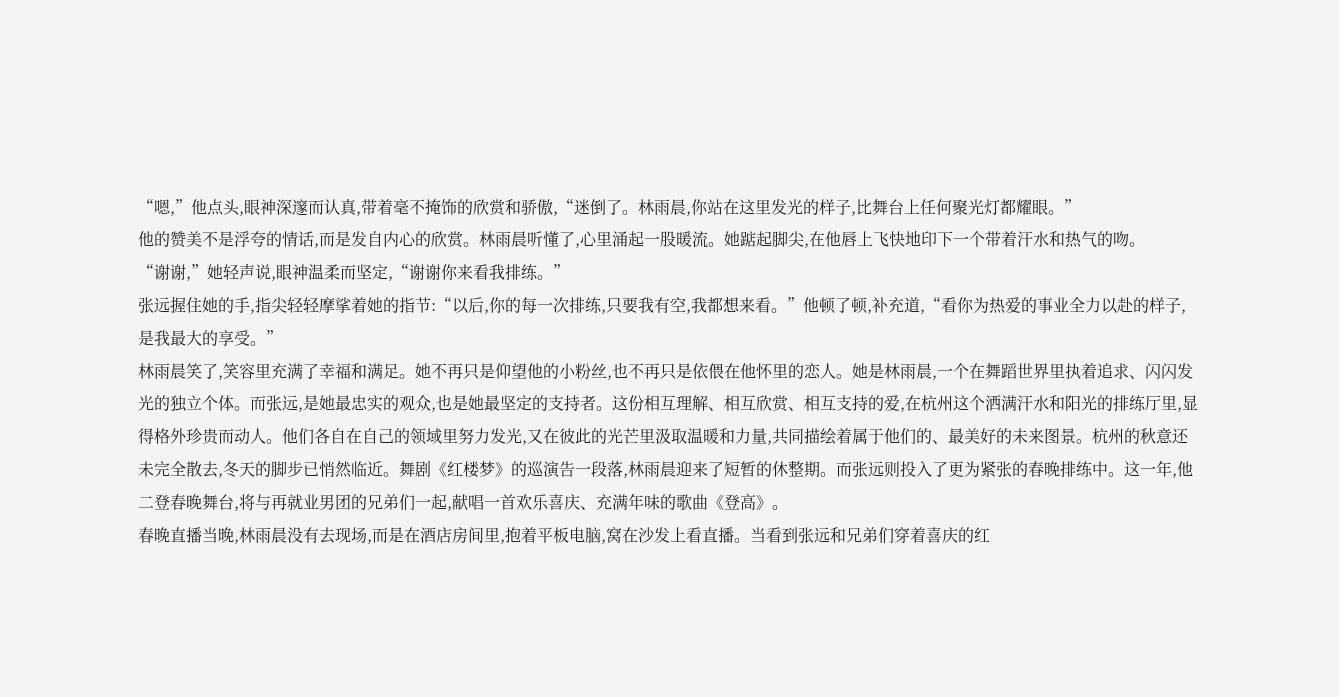“嗯,”他点头,眼神深邃而认真,带着毫不掩饰的欣赏和骄傲,“迷倒了。林雨晨,你站在这里发光的样子,比舞台上任何聚光灯都耀眼。”
他的赞美不是浮夸的情话,而是发自内心的欣赏。林雨晨听懂了,心里涌起一股暖流。她踮起脚尖,在他唇上飞快地印下一个带着汗水和热气的吻。
“谢谢,”她轻声说,眼神温柔而坚定,“谢谢你来看我排练。”
张远握住她的手,指尖轻轻摩挲着她的指节:“以后,你的每一次排练,只要我有空,我都想来看。”他顿了顿,补充道,“看你为热爱的事业全力以赴的样子,是我最大的享受。”
林雨晨笑了,笑容里充满了幸福和满足。她不再只是仰望他的小粉丝,也不再只是依偎在他怀里的恋人。她是林雨晨,一个在舞蹈世界里执着追求、闪闪发光的独立个体。而张远,是她最忠实的观众,也是她最坚定的支持者。这份相互理解、相互欣赏、相互支持的爱,在杭州这个洒满汗水和阳光的排练厅里,显得格外珍贵而动人。他们各自在自己的领域里努力发光,又在彼此的光芒里汲取温暖和力量,共同描绘着属于他们的、最美好的未来图景。杭州的秋意还未完全散去,冬天的脚步已悄然临近。舞剧《红楼梦》的巡演告一段落,林雨晨迎来了短暂的休整期。而张远则投入了更为紧张的春晚排练中。这一年,他二登春晚舞台,将与再就业男团的兄弟们一起,献唱一首欢乐喜庆、充满年味的歌曲《登高》。
春晚直播当晚,林雨晨没有去现场,而是在酒店房间里,抱着平板电脑,窝在沙发上看直播。当看到张远和兄弟们穿着喜庆的红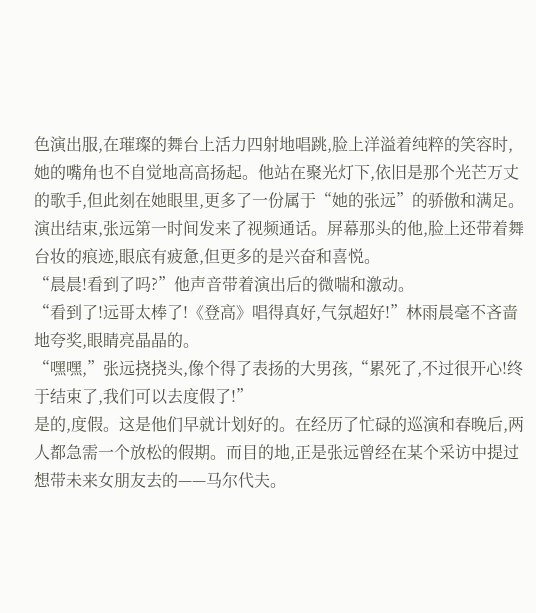色演出服,在璀璨的舞台上活力四射地唱跳,脸上洋溢着纯粹的笑容时,她的嘴角也不自觉地高高扬起。他站在聚光灯下,依旧是那个光芒万丈的歌手,但此刻在她眼里,更多了一份属于“她的张远”的骄傲和满足。
演出结束,张远第一时间发来了视频通话。屏幕那头的他,脸上还带着舞台妆的痕迹,眼底有疲惫,但更多的是兴奋和喜悦。
“晨晨!看到了吗?”他声音带着演出后的微喘和激动。
“看到了!远哥太棒了!《登高》唱得真好,气氛超好!”林雨晨毫不吝啬地夸奖,眼睛亮晶晶的。
“嘿嘿,”张远挠挠头,像个得了表扬的大男孩,“累死了,不过很开心!终于结束了,我们可以去度假了!”
是的,度假。这是他们早就计划好的。在经历了忙碌的巡演和春晚后,两人都急需一个放松的假期。而目的地,正是张远曾经在某个采访中提过想带未来女朋友去的——马尔代夫。